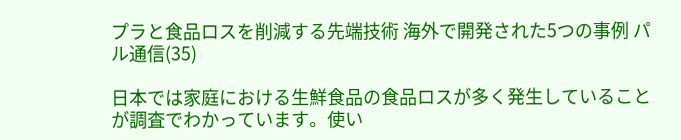プラと食品ロスを削減する先端技術 海外で開発された5つの事例 パル通信(35)

日本では家庭における生鮮食品の食品ロスが多く発生していることが調査でわかっています。使い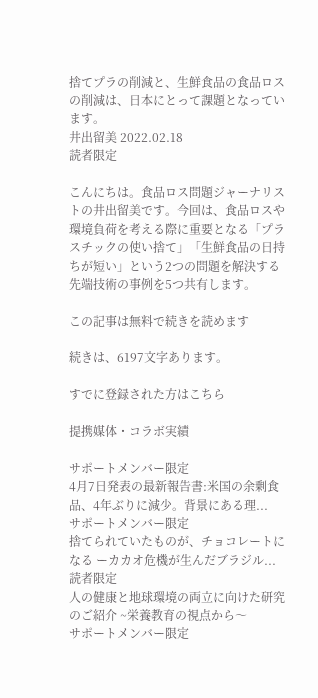捨てプラの削減と、生鮮食品の食品ロスの削減は、日本にとって課題となっています。
井出留美 2022.02.18
読者限定

こんにちは。食品ロス問題ジャーナリストの井出留美です。今回は、食品ロスや環境負荷を考える際に重要となる「プラスチックの使い捨て」「生鮮食品の日持ちが短い」という2つの問題を解決する先端技術の事例を5つ共有します。

この記事は無料で続きを読めます

続きは、6197文字あります。

すでに登録された方はこちら

提携媒体・コラボ実績

サポートメンバー限定
4月7日発表の最新報告書:米国の余剰食品、4年ぶりに減少。背景にある理...
サポートメンバー限定
捨てられていたものが、チョコレートになる ーカカオ危機が生んだブラジル...
読者限定
人の健康と地球環境の両立に向けた研究のご紹介 ~栄養教育の視点から〜
サポートメンバー限定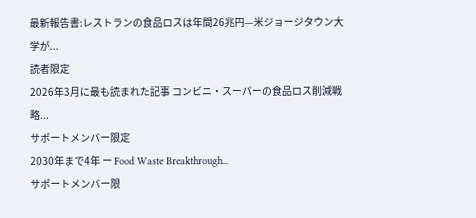最新報告書:レストランの食品ロスは年間26兆円—米ジョージタウン大学が...
読者限定
2026年3月に最も読まれた記事 コンビニ・スーパーの食品ロス削減戦略...
サポートメンバー限定
2030年まで4年 ー Food Waste Breakthrough...
サポートメンバー限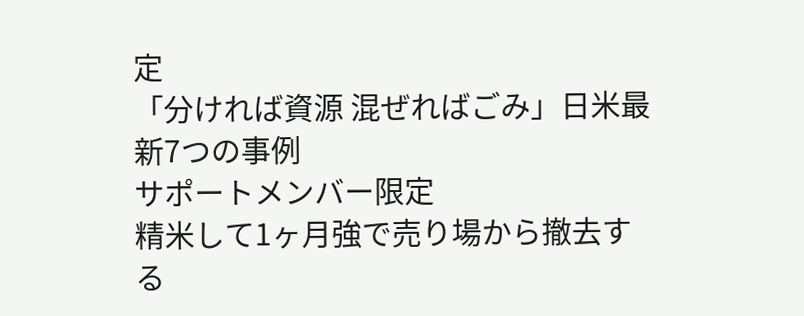定
「分ければ資源 混ぜればごみ」日米最新7つの事例
サポートメンバー限定
精米して1ヶ月強で売り場から撤去する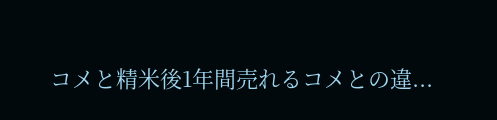コメと精米後1年間売れるコメとの違...